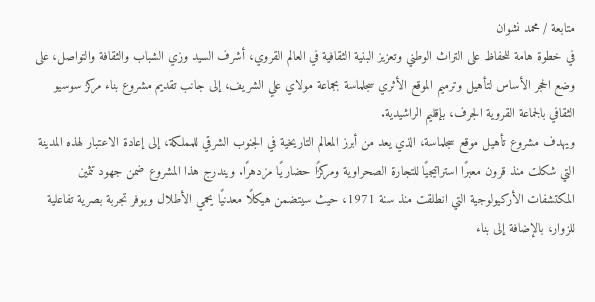متابعة / محمد نشوان
في خطوة هامة للحفاظ على التراث الوطني وتعزيز البنية الثقافية في العالم القروي، أشرف السيد وزي الشباب والثقافة والتواصل، على وضع الحجر الأساس لتأهيل وترميم الموقع الأثري سجلماسة بجماعة مولاي علي الشريف، إلى جانب تقديم مشروع بناء مركز سوسيو الثقافي بالجماعة القروية الجرف، بإقليم الراشيدية.
ويهدف مشروع تأهيل موقع سجلماسة، الذي يعد من أبرز المعالم التاريخية في الجنوب الشرقي للمملكة، إلى إعادة الاعتبار لهذه المدينة التي شكلت منذ قرون معبرًا استراتيجيًا للتجارة الصحراوية ومركزًا حضاريًا مزدهرًا. ويندرج هذا المشروع ضمن جهود تثمين المكتشفات الأركيولوجية التي انطلقت منذ سنة 1971، حيث سيتضمن هيكلًا معدنيًا يحمي الأطلال ويوفر تجربة بصرية تفاعلية للزوار، بالإضافة إلى بناء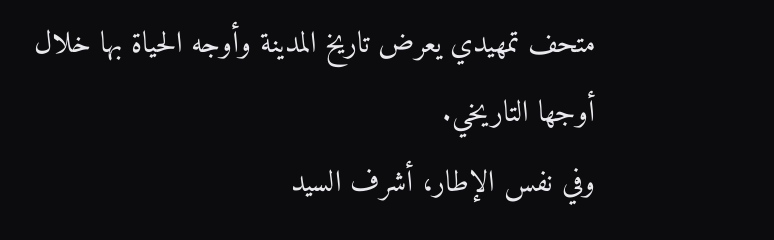متحف تمهيدي يعرض تاريخ المدينة وأوجه الحياة بها خلال أوجها التاريخي.
وفي نفس الإطار، أشرف السيد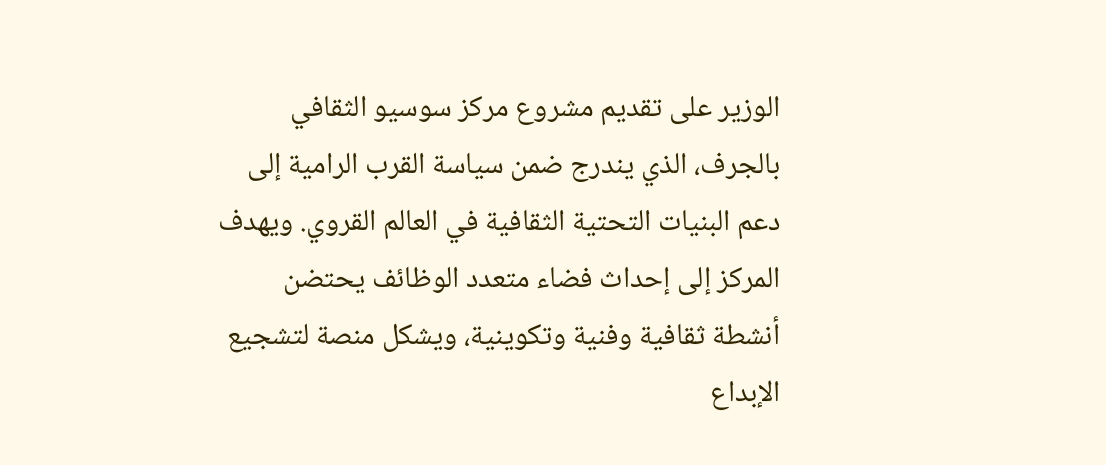الوزير على تقديم مشروع مركز سوسيو الثقافي بالجرف، الذي يندرج ضمن سياسة القرب الرامية إلى دعم البنيات التحتية الثقافية في العالم القروي. ويهدف المركز إلى إحداث فضاء متعدد الوظائف يحتضن أنشطة ثقافية وفنية وتكوينية، ويشكل منصة لتشجيع الإبداع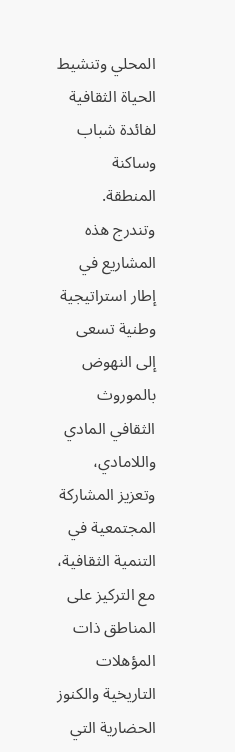المحلي وتنشيط الحياة الثقافية لفائدة شباب وساكنة المنطقة.
وتندرج هذه المشاريع في إطار استراتيجية وطنية تسعى إلى النهوض بالموروث الثقافي المادي واللامادي، وتعزيز المشاركة المجتمعية في التنمية الثقافية، مع التركيز على المناطق ذات المؤهلات التاريخية والكنوز الحضارية التي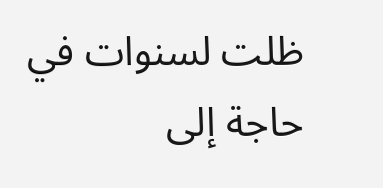ظلت لسنوات في حاجة إلى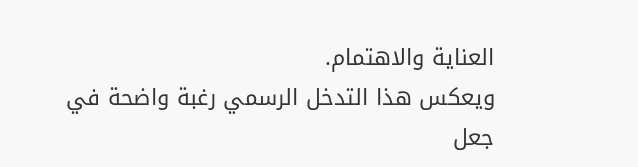العناية والاهتمام.
ويعكس هذا التدخل الرسمي رغبة واضحة في جعل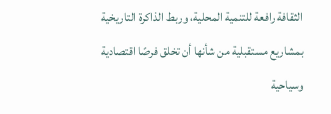الثقافة رافعة للتنمية المحلية، وربط الذاكرة التاريخية بمشاريع مستقبلية من شأنها أن تخلق فرصًا اقتصادية وسياحية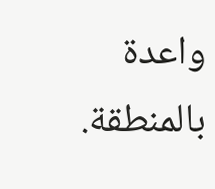واعدة بالمنطقة.